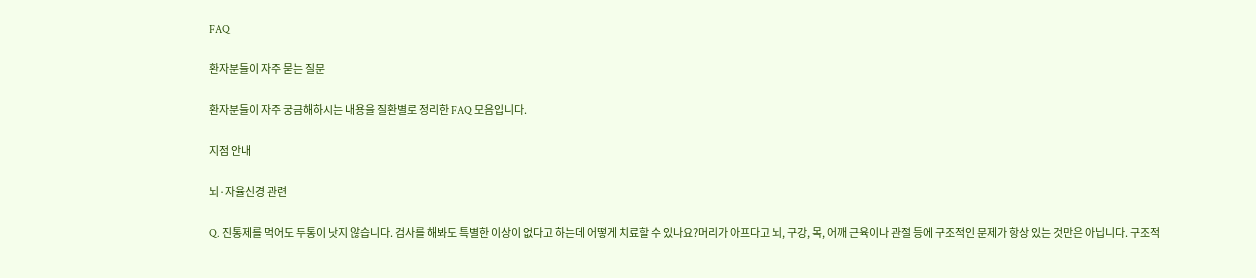FAQ

환자분들이 자주 묻는 질문

환자분들이 자주 궁금해하시는 내용을 질환별로 정리한 FAQ 모음입니다.

지점 안내

뇌·자율신경 관련

Q. 진통제를 먹어도 두통이 낫지 않습니다. 검사를 해봐도 특별한 이상이 없다고 하는데 어떻게 치료할 수 있나요?머리가 아프다고 뇌, 구강, 목, 어깨 근육이나 관절 등에 구조적인 문제가 항상 있는 것만은 아닙니다. 구조적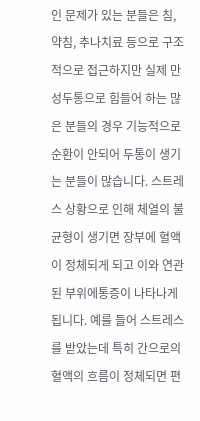인 문제가 있는 분들은 침, 약침, 추나치료 등으로 구조적으로 접근하지만 실제 만성두통으로 힘들어 하는 많은 분들의 경우 기능적으로 순환이 안되어 두통이 생기는 분들이 많습니다. 스트레스 상황으로 인해 체열의 불균형이 생기면 장부에 혈액이 정체되게 되고 이와 연관된 부위에통증이 나타나게 됩니다. 예를 들어 스트레스를 받았는데 특히 간으로의 혈액의 흐름이 정체되면 편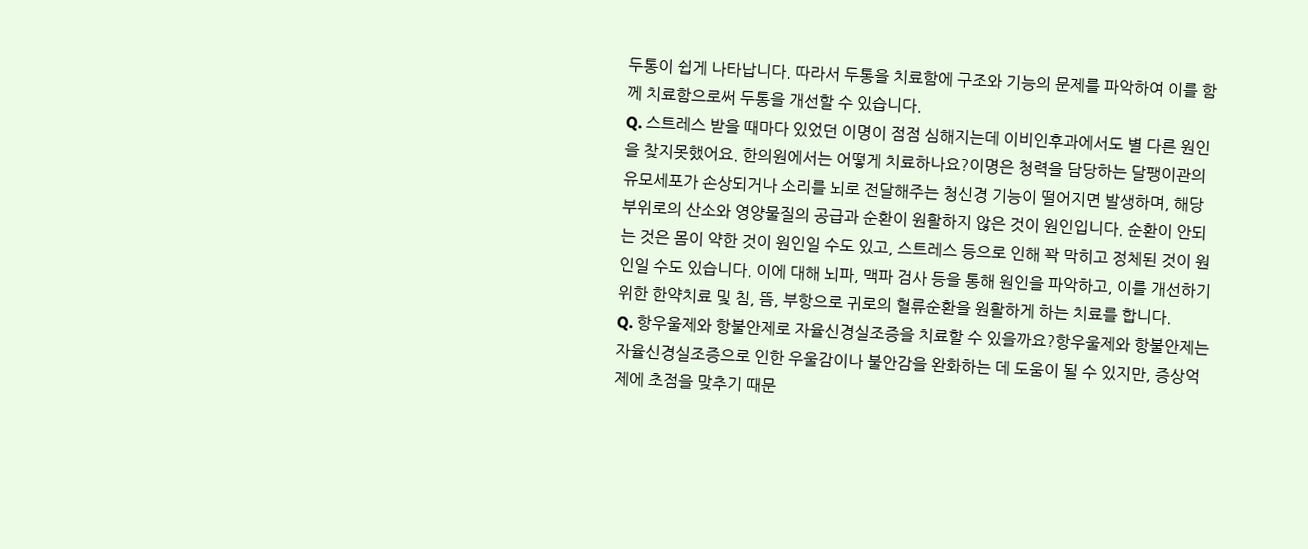두통이 쉽게 나타납니다. 따라서 두통을 치료함에 구조와 기능의 문제를 파악하여 이를 함께 치료함으로써 두통을 개선할 수 있습니다.
Q. 스트레스 받을 때마다 있었던 이명이 점점 심해지는데 이비인후과에서도 별 다른 원인을 찾지못했어요. 한의원에서는 어떻게 치료하나요?이명은 청력을 담당하는 달팽이관의 유모세포가 손상되거나 소리를 뇌로 전달해주는 청신경 기능이 떨어지면 발생하며, 해당 부위로의 산소와 영양물질의 공급과 순환이 원활하지 않은 것이 원인입니다. 순환이 안되는 것은 몸이 약한 것이 원인일 수도 있고, 스트레스 등으로 인해 꽉 막히고 정체된 것이 원인일 수도 있습니다. 이에 대해 뇌파, 맥파 검사 등을 통해 원인을 파악하고, 이를 개선하기 위한 한약치료 및 침, 뜸, 부항으로 귀로의 혈류순환을 원활하게 하는 치료를 합니다.
Q. 항우울제와 항불안제로 자율신경실조증을 치료할 수 있을까요?항우울제와 항불안제는 자율신경실조증으로 인한 우울감이나 불안감을 완화하는 데 도움이 될 수 있지만, 증상억제에 초점을 맞추기 때문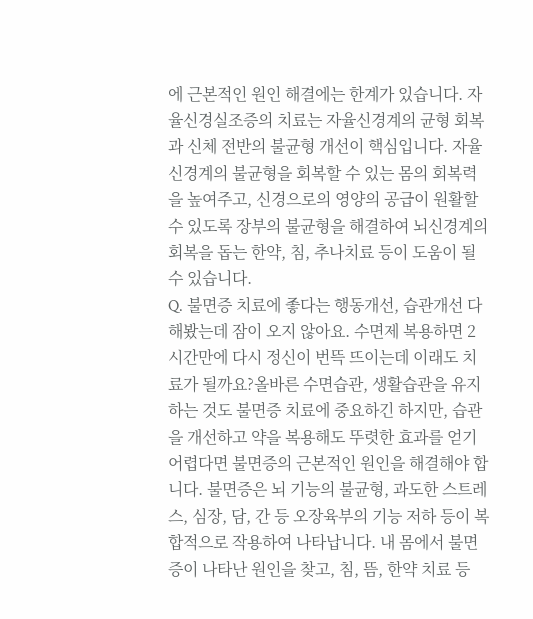에 근본적인 원인 해결에는 한계가 있습니다. 자율신경실조증의 치료는 자율신경계의 균형 회복과 신체 전반의 불균형 개선이 핵심입니다. 자율신경계의 불균형을 회복할 수 있는 몸의 회복력을 높여주고, 신경으로의 영양의 공급이 원활할 수 있도록 장부의 불균형을 해결하여 뇌신경계의 회복을 돕는 한약, 침, 추나치료 등이 도움이 될 수 있습니다.
Q. 불면증 치료에 좋다는 행동개선, 습관개선 다 해봤는데 잠이 오지 않아요. 수면제 복용하면 2시간만에 다시 정신이 번뜩 뜨이는데 이래도 치료가 될까요?올바른 수면습관, 생활습관을 유지하는 것도 불면증 치료에 중요하긴 하지만, 습관을 개선하고 약을 복용해도 뚜렷한 효과를 얻기 어렵다면 불면증의 근본적인 원인을 해결해야 합니다. 불면증은 뇌 기능의 불균형, 과도한 스트레스, 심장, 담, 간 등 오장육부의 기능 저하 등이 복합적으로 작용하여 나타납니다. 내 몸에서 불면증이 나타난 원인을 찾고, 침, 뜸, 한약 치료 등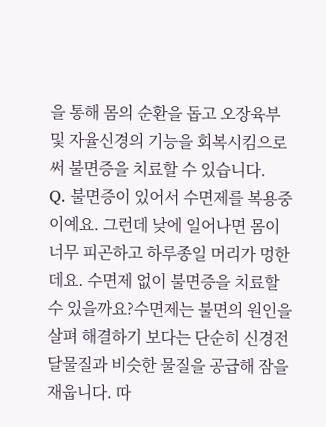을 통해 몸의 순환을 돕고 오장육부 및 자율신경의 기능을 회복시킴으로써 불면증을 치료할 수 있습니다.
Q. 불면증이 있어서 수면제를 복용중이예요. 그런데 낮에 일어나면 몸이 너무 피곤하고 하루종일 머리가 멍한데요. 수면제 없이 불면증을 치료할 수 있을까요?수면제는 불면의 원인을 살펴 해결하기 보다는 단순히 신경전달물질과 비슷한 물질을 공급해 잠을 재웁니다. 따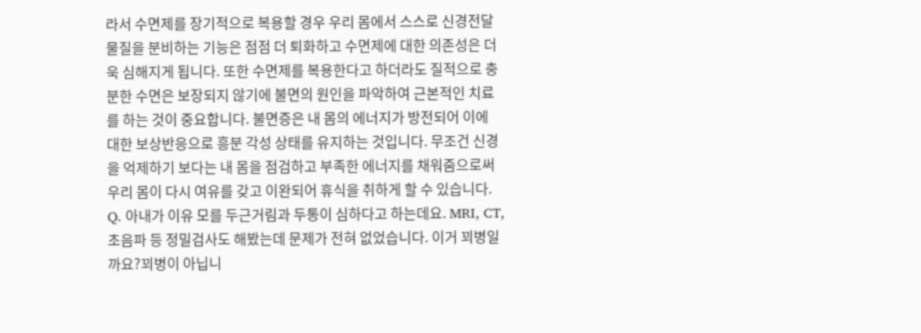라서 수면제를 장기적으로 복용할 경우 우리 몸에서 스스로 신경전달물질을 분비하는 기능은 점점 더 퇴화하고 수면제에 대한 의존성은 더욱 심해지게 됩니다. 또한 수면제를 복용한다고 하더라도 질적으로 충분한 수면은 보장되지 않기에 불면의 원인을 파악하여 근본적인 치료를 하는 것이 중요합니다. 불면증은 내 몸의 에너지가 방전되어 이에 대한 보상반응으로 흥분 각성 상태를 유지하는 것입니다. 무조건 신경을 억제하기 보다는 내 몸을 점검하고 부족한 에너지를 채워줌으로써 우리 몸이 다시 여유를 갖고 이완되어 휴식을 취하게 할 수 있습니다.
Q. 아내가 이유 모를 두근거림과 두통이 심하다고 하는데요. MRI, CT, 초음파 등 정밀검사도 해봤는데 문제가 전혀 없었습니다. 이거 꾀병일까요?꾀병이 아닙니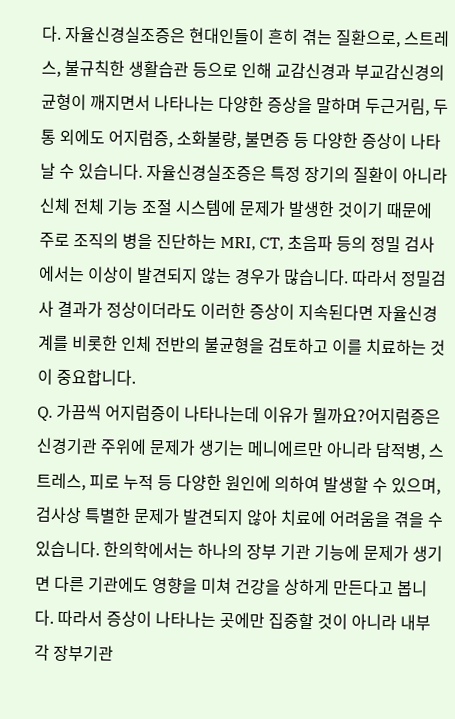다. 자율신경실조증은 현대인들이 흔히 겪는 질환으로, 스트레스, 불규칙한 생활습관 등으로 인해 교감신경과 부교감신경의 균형이 깨지면서 나타나는 다양한 증상을 말하며 두근거림, 두통 외에도 어지럼증, 소화불량, 불면증 등 다양한 증상이 나타날 수 있습니다. 자율신경실조증은 특정 장기의 질환이 아니라 신체 전체 기능 조절 시스템에 문제가 발생한 것이기 때문에 주로 조직의 병을 진단하는 MRI, CT, 초음파 등의 정밀 검사에서는 이상이 발견되지 않는 경우가 많습니다. 따라서 정밀검사 결과가 정상이더라도 이러한 증상이 지속된다면 자율신경계를 비롯한 인체 전반의 불균형을 검토하고 이를 치료하는 것이 중요합니다.
Q. 가끔씩 어지럼증이 나타나는데 이유가 뭘까요?어지럼증은 신경기관 주위에 문제가 생기는 메니에르만 아니라 담적병, 스트레스, 피로 누적 등 다양한 원인에 의하여 발생할 수 있으며, 검사상 특별한 문제가 발견되지 않아 치료에 어려움을 겪을 수 있습니다. 한의학에서는 하나의 장부 기관 기능에 문제가 생기면 다른 기관에도 영향을 미쳐 건강을 상하게 만든다고 봅니다. 따라서 증상이 나타나는 곳에만 집중할 것이 아니라 내부 각 장부기관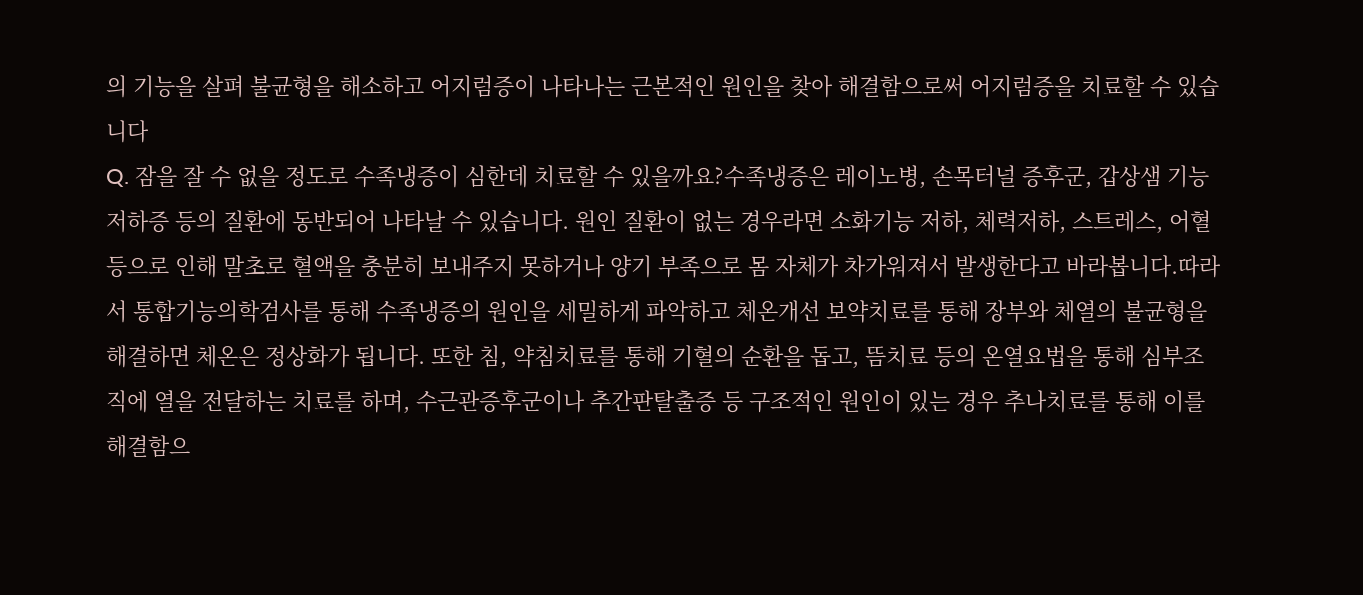의 기능을 살펴 불균형을 해소하고 어지럼증이 나타나는 근본적인 원인을 찾아 해결함으로써 어지럼증을 치료할 수 있습니다
Q. 잠을 잘 수 없을 정도로 수족냉증이 심한데 치료할 수 있을까요?수족냉증은 레이노병, 손목터널 증후군, 갑상샘 기능 저하증 등의 질환에 동반되어 나타날 수 있습니다. 원인 질환이 없는 경우라면 소화기능 저하, 체력저하, 스트레스, 어혈 등으로 인해 말초로 혈액을 충분히 보내주지 못하거나 양기 부족으로 몸 자체가 차가워져서 발생한다고 바라봅니다.따라서 통합기능의학검사를 통해 수족냉증의 원인을 세밀하게 파악하고 체온개선 보약치료를 통해 장부와 체열의 불균형을 해결하면 체온은 정상화가 됩니다. 또한 침, 약침치료를 통해 기혈의 순환을 돕고, 뜸치료 등의 온열요법을 통해 심부조직에 열을 전달하는 치료를 하며, 수근관증후군이나 추간판탈출증 등 구조적인 원인이 있는 경우 추나치료를 통해 이를 해결함으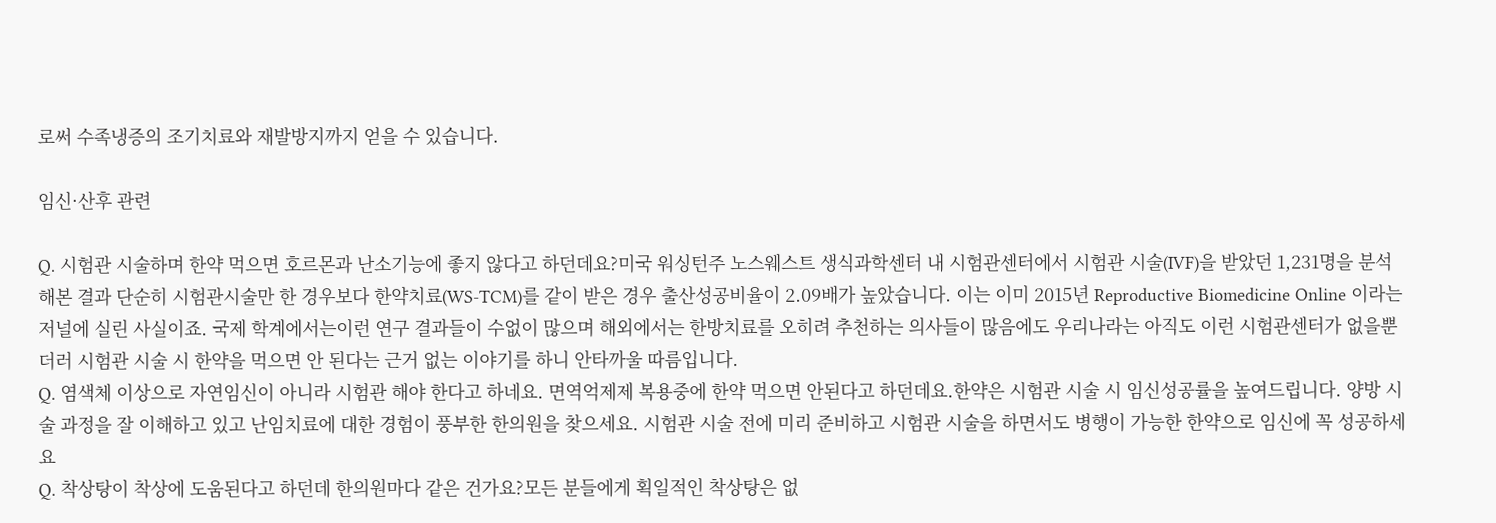로써 수족냉증의 조기치료와 재발방지까지 얻을 수 있습니다.

임신·산후 관련

Q. 시험관 시술하며 한약 먹으면 호르몬과 난소기능에 좋지 않다고 하던데요?미국 워싱턴주 노스웨스트 생식과학센터 내 시험관센터에서 시험관 시술(IVF)을 받았던 1,231명을 분석해본 결과 단순히 시험관시술만 한 경우보다 한약치료(WS-TCM)를 같이 받은 경우 출산성공비율이 2.09배가 높았습니다. 이는 이미 2015년 Reproductive Biomedicine Online 이라는 저널에 실린 사실이죠. 국제 학계에서는이런 연구 결과들이 수없이 많으며 해외에서는 한방치료를 오히려 추천하는 의사들이 많음에도 우리나라는 아직도 이런 시험관센터가 없을뿐더러 시험관 시술 시 한약을 먹으면 안 된다는 근거 없는 이야기를 하니 안타까울 따름입니다.
Q. 염색체 이상으로 자연임신이 아니라 시험관 해야 한다고 하네요. 면역억제제 복용중에 한약 먹으면 안된다고 하던데요.한약은 시험관 시술 시 임신성공률을 높여드립니다. 양방 시술 과정을 잘 이해하고 있고 난임치료에 대한 경험이 풍부한 한의원을 찾으세요. 시험관 시술 전에 미리 준비하고 시험관 시술을 하면서도 병행이 가능한 한약으로 임신에 꼭 성공하세요
Q. 착상탕이 착상에 도움된다고 하던데 한의원마다 같은 건가요?모든 분들에게 획일적인 착상탕은 없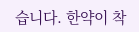습니다. 한약이 착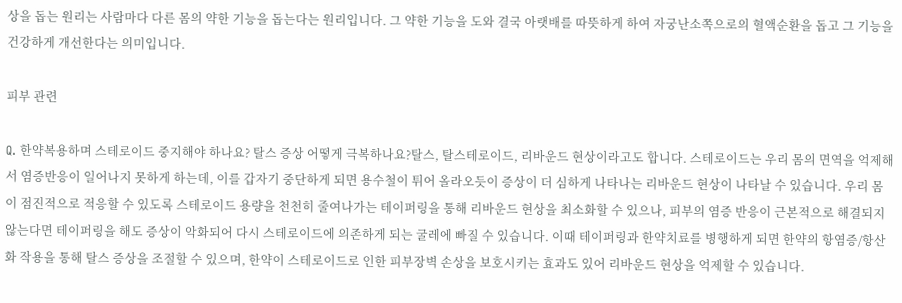상을 돕는 원리는 사람마다 다른 몸의 약한 기능을 돕는다는 원리입니다. 그 약한 기능을 도와 결국 아랫배를 따뜻하게 하여 자궁난소쪽으로의 혈액순환을 돕고 그 기능을 건강하게 개선한다는 의미입니다.

피부 관련

Q. 한약복용하며 스테로이드 중지해야 하나요? 탈스 증상 어떻게 극복하나요?탈스, 탈스테로이드, 리바운드 현상이라고도 합니다. 스테로이드는 우리 몸의 면역을 억제해서 염증반응이 일어나지 못하게 하는데, 이를 갑자기 중단하게 되면 용수철이 튀어 올라오듯이 증상이 더 심하게 나타나는 리바운드 현상이 나타날 수 있습니다. 우리 몸이 점진적으로 적응할 수 있도록 스테로이드 용량을 천천히 줄여나가는 테이퍼링을 통해 리바운드 현상을 최소화할 수 있으나, 피부의 염증 반응이 근본적으로 해결되지 않는다면 테이퍼링을 해도 증상이 악화되어 다시 스테로이드에 의존하게 되는 굴레에 빠질 수 있습니다. 이때 테이퍼링과 한약치료를 병행하게 되면 한약의 항염증/항산화 작용을 통해 탈스 증상을 조절할 수 있으며, 한약이 스테로이드로 인한 피부장벽 손상을 보호시키는 효과도 있어 리바운드 현상을 억제할 수 있습니다.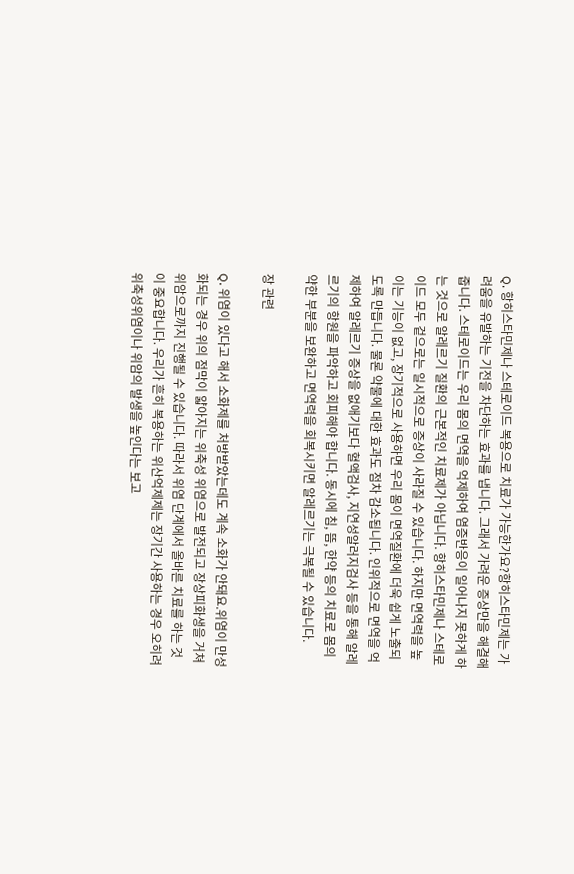Q. 항히스타민제나 스테로이드 복용으로 치료가 가능한가요?항히스타민제는 가려움을 유발하는 기전을 차단하는 효과를 냅니다. 그래서 가려운 증상만을 해결해줍니다. 스테로이드는 우리 몸의 면역을 억제하여 염증반응이 일어나지 못하게 하는 것으로 알레르기 질환의 근본적인 치료제가 아닙니다. 항히스타민제나 스테로이드 모두 겉으로는 일시적으로 증상이 사라질 수 있습니다. 하지만 면역력을 높이는 기능이 없고, 장기적으로 사용하면 우리 몸이 면역질환에 더욱 쉽게 노출되도록 만듭니다. 물론 약물에 대한 효과도 점차 감소됩니다. 인위적으로 면역을 억제하여 알레르기 증상을 없애기보다 혈액검사, 지연성알러지검사 등을 통해 알레르기의 항원을 파악하고 회피해야 합니다. 동시에 침, 뜸, 한약 등의 치료로 몸의 약한 부분을 보완하고 면역력을 회복시키면 알레르기는 극복될 수 있습니다.

장 관련

Q. 위염이 있다고 해서 소화제를 처방받았는데도 계속 소화가 안돼요.위염이 만성화되는 경우 위의 점막이 얇아지는 위축성 위염으로 발전되고 장상피화생을 거쳐 위암으로까지 진행될 수 있습니다. 따라서 위염 단계에서 올바른 치료를 하는 것이 중요합니다. 우리가 흔히 복용하는 위산억제제는 장기간 사용하는 경우 오히려 위축성위염이나 위암의 발생을 높인다는 보고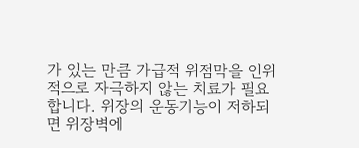가 있는 만큼 가급적 위점막을 인위적으로 자극하지 않는 치료가 필요합니다. 위장의 운동기능이 저하되면 위장벽에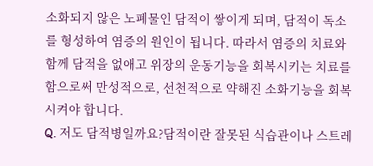소화되지 않은 노폐물인 담적이 쌓이게 되며, 담적이 독소를 형성하여 염증의 원인이 됩니다. 따라서 염증의 치료와 함께 담적을 없애고 위장의 운동기능을 회복시키는 치료를 함으로써 만성적으로, 선천적으로 약해진 소화기능을 회복시켜야 합니다.
Q. 저도 담적병일까요?담적이란 잘못된 식습관이나 스트레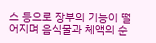스 등으로 장부의 기능이 떨어지며 음식물과 체액의 순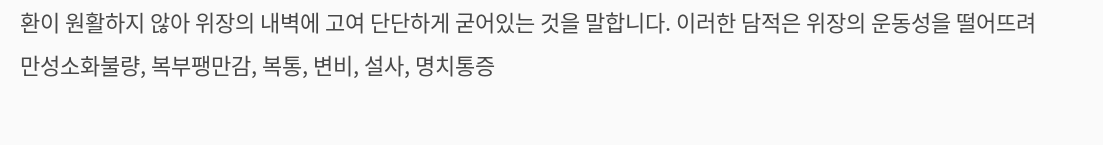환이 원활하지 않아 위장의 내벽에 고여 단단하게 굳어있는 것을 말합니다. 이러한 담적은 위장의 운동성을 떨어뜨려 만성소화불량, 복부팽만감, 복통, 변비, 설사, 명치통증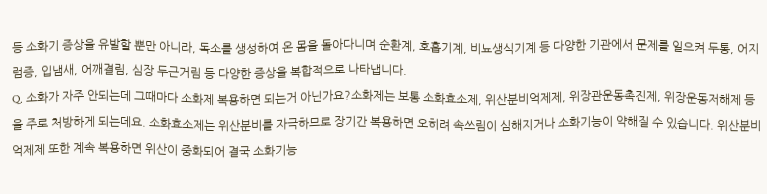등 소화기 증상을 유발할 뿐만 아니라, 독소를 생성하여 온 몸을 돌아다니며 순환계, 호흡기계, 비뇨생식기계 등 다양한 기관에서 문제를 일으켜 두통, 어지럼증, 입냄새, 어깨결림, 심장 두근거림 등 다양한 증상을 복합적으로 나타냅니다.
Q. 소화가 자주 안되는데 그때마다 소화제 복용하면 되는거 아닌가요?소화제는 보통 소화효소제, 위산분비억제제, 위장관운동촉진제, 위장운동저해제 등을 주로 처방하게 되는데요. 소화효소제는 위산분비를 자극하므로 장기간 복용하면 오히려 속쓰림이 심해지거나 소화기능이 약해질 수 있습니다. 위산분비억제제 또한 계속 복용하면 위산이 중화되어 결국 소화기능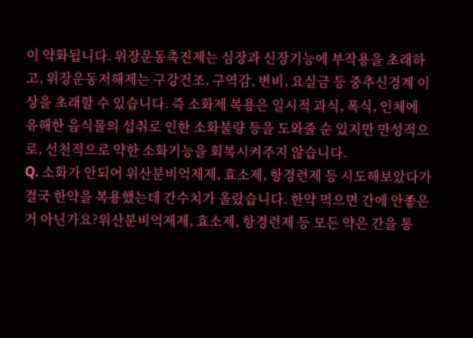이 약화됩니다. 위장운동촉진제는 심장과 신장기능에 부작용을 초래하고, 위장운동저해제는 구강건조, 구역감, 변비, 요실금 등 중추신경계 이상을 초래할 수 있습니다. 즉 소화제 복용은 일시적 과식, 폭식, 인체에 유해한 음식물의 섭취로 인한 소화불량 등을 도와줄 순 있지만 만성적으로, 선천적으로 약한 소화기능을 회복시켜주지 않습니다.
Q. 소화가 안되어 위산분비억제제, 효소제, 항경련제 등 시도해보았다가 결국 한약을 복용했는데 간수치가 올랐습니다. 한약 먹으면 간에 안좋은거 아닌가요?위산분비억제제, 효소제, 항경련제 등 모든 약은 간을 통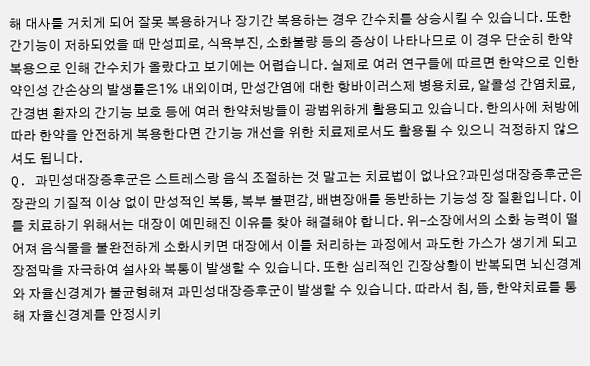해 대사를 거치게 되어 잘못 복용하거나 장기간 복용하는 경우 간수치를 상승시킬 수 있습니다. 또한 간기능이 저하되었을 때 만성피로, 식욕부진, 소화불량 등의 증상이 나타나므로 이 경우 단순히 한약 복용으로 인해 간수치가 올랐다고 보기에는 어렵습니다. 실제로 여러 연구들에 따르면 한약으로 인한 약인성 간손상의 발생률은1% 내외이며, 만성간염에 대한 항바이러스제 병용치료, 알콜성 간염치료, 간경변 환자의 간기능 보호 등에 여러 한약처방들이 광범위하게 활용되고 있습니다. 한의사에 처방에 따라 한약을 안전하게 복용한다면 간기능 개선을 위한 치료제로서도 활용될 수 있으니 걱정하지 않으셔도 됩니다.
Q. 과민성대장증후군은 스트레스랑 음식 조절하는 것 말고는 치료법이 없나요?과민성대장증후군은 장관의 기질적 이상 없이 만성적인 복통, 복부 불편감, 배변장애를 동반하는 기능성 장 질환입니다. 이를 치료하기 위해서는 대장이 예민해진 이유를 찾아 해결해야 합니다. 위-소장에서의 소화 능력이 떨어져 음식물을 불완전하게 소화시키면 대장에서 이를 처리하는 과정에서 과도한 가스가 생기게 되고 장점막을 자극하여 설사와 복통이 발생할 수 있습니다. 또한 심리적인 긴장상황이 반복되면 뇌신경계와 자율신경계가 불균형해져 과민성대장증후군이 발생할 수 있습니다. 따라서 침, 뜸, 한약치료를 통해 자율신경계를 안정시키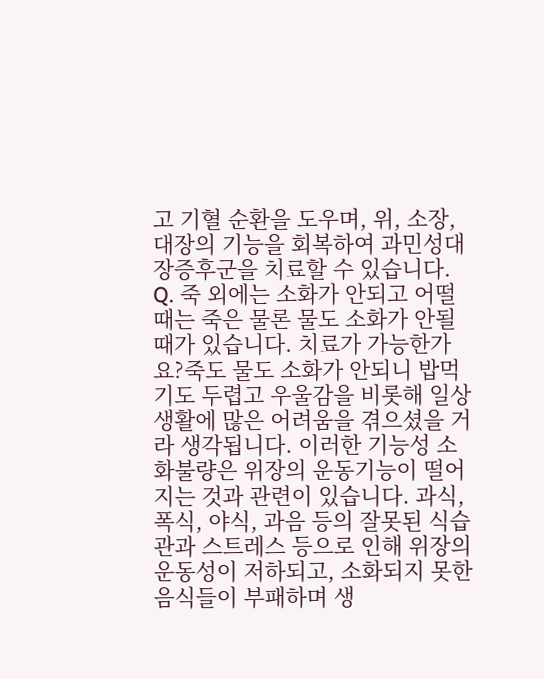고 기혈 순환을 도우며, 위, 소장, 대장의 기능을 회복하여 과민성대장증후군을 치료할 수 있습니다.
Q. 죽 외에는 소화가 안되고 어떨 때는 죽은 물론 물도 소화가 안될 때가 있습니다. 치료가 가능한가요?죽도 물도 소화가 안되니 밥먹기도 두렵고 우울감을 비롯해 일상생활에 많은 어려움을 겪으셨을 거라 생각됩니다. 이러한 기능성 소화불량은 위장의 운동기능이 떨어지는 것과 관련이 있습니다. 과식, 폭식, 야식, 과음 등의 잘못된 식습관과 스트레스 등으로 인해 위장의 운동성이 저하되고, 소화되지 못한 음식들이 부패하며 생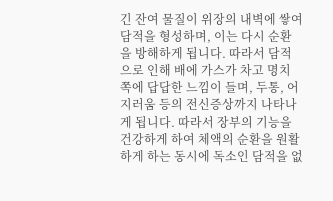긴 잔여 물질이 위장의 내벽에 쌓여 담적을 형성하며, 이는 다시 순환을 방해하게 됩니다. 따라서 담적으로 인해 배에 가스가 차고 명치 쪽에 답답한 느낌이 들며, 두통, 어지러움 등의 전신증상까지 나타나게 됩니다. 따라서 장부의 기능을 건강하게 하여 체액의 순환을 원활하게 하는 동시에 독소인 담적을 없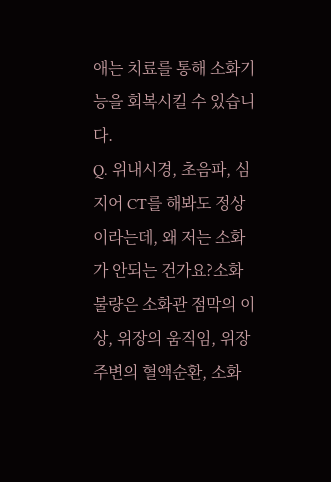애는 치료를 통해 소화기능을 회복시킬 수 있습니다.
Q. 위내시경, 초음파, 심지어 CT를 해봐도 정상이라는데, 왜 저는 소화가 안되는 건가요?소화불량은 소화관 점막의 이상, 위장의 움직임, 위장 주변의 혈액순환, 소화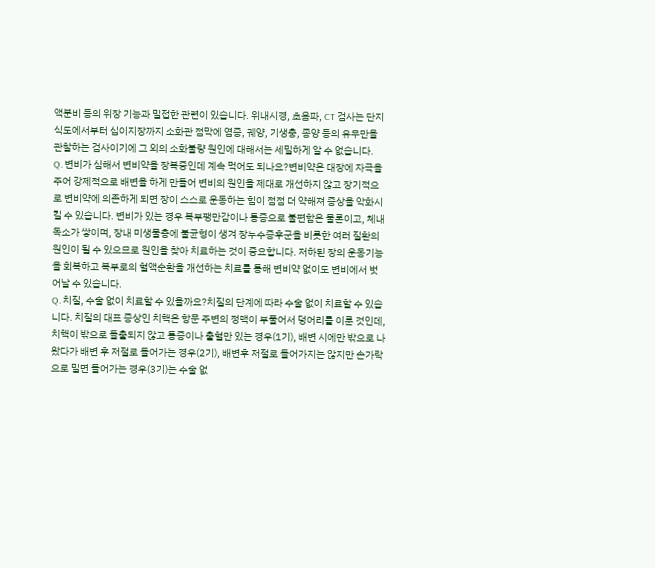액분비 등의 위장 기능과 밀접한 관련이 있습니다. 위내시경, 초음파, CT 검사는 단지 식도에서부터 십이지장까지 소화관 점막에 염증, 궤양, 기생충, 종양 등의 유무만을 관찰하는 검사이기에 그 외의 소화불량 원인에 대해서는 세밀하게 알 수 없습니다.
Q. 변비가 심해서 변비약을 장복중인데 계속 먹어도 되나요?변비약은 대장에 자극을 주어 강제적으로 배변을 하게 만들어 변비의 원인을 제대로 개선하지 않고 장기적으로 변비약에 의존하게 되면 장이 스스로 운동하는 힘이 점점 더 약해져 증상을 악화시킬 수 있습니다. 변비가 있는 경우 복부팽만감이나 통증으로 불편함은 물론이고, 체내 독소가 쌓이며, 장내 미생물총에 불균형이 생겨 장누수증후군을 비롯한 여러 질환의 원인이 될 수 있으므로 원인을 찾아 치료하는 것이 중요합니다. 저하된 장의 운동기능을 회복하고 복부로의 혈액순환을 개선하는 치료를 통해 변비약 없이도 변비에서 벗어날 수 있습니다.
Q. 치질, 수술 없이 치료할 수 있을까요?치질의 단계에 따라 수술 없이 치료할 수 있습니다. 치질의 대표 증상인 치핵은 항문 주변의 정맥이 부풀어서 덩어리를 이룬 것인데, 치핵이 밖으로 돌출되지 않고 통증이나 출혈만 있는 경우(1기), 배변 시에만 밖으로 나왔다가 배변 후 저절로 들어가는 경우(2기), 배변후 저절로 들어가지는 않지만 손가락으로 밀면 들어가는 경우(3기)는 수술 없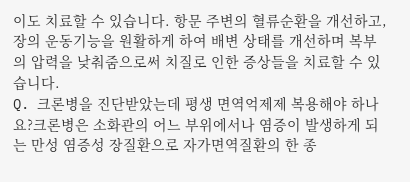이도 치료할 수 있습니다. 항문 주변의 혈류순환을 개선하고, 장의 운동기능을 원활하게 하여 배변 상태를 개선하며 복부의 압력을 낮춰줌으로써 치질로 인한 증상들을 치료할 수 있습니다.
Q. 크론병을 진단받았는데 평생 면역억제제 복용해야 하나요?크론병은 소화관의 어느 부위에서나 염증이 발생하게 되는 만성 염증성 장질환으로 자가면역질환의 한 종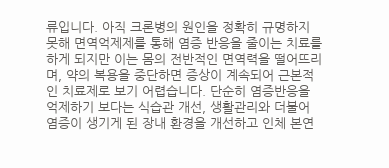류입니다. 아직 크론병의 원인을 정확히 규명하지 못해 면역억제제를 통해 염증 반응을 줄이는 치료를 하게 되지만 이는 몸의 전반적인 면역력을 떨어뜨리며, 약의 복용을 중단하면 증상이 계속되어 근본적인 치료제로 보기 어렵습니다. 단순히 염증반응을 억제하기 보다는 식습관 개선, 생활관리와 더불어 염증이 생기게 된 장내 환경을 개선하고 인체 본연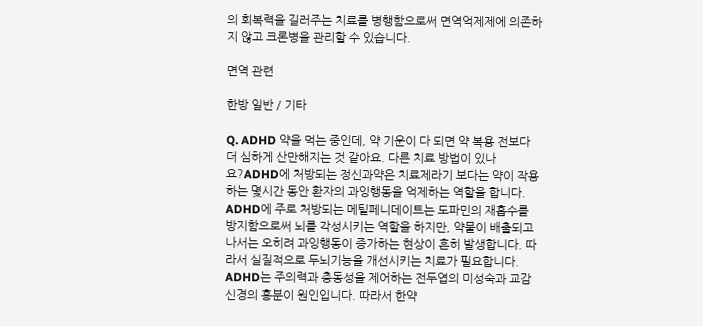의 회복력을 길러주는 치료를 병행함으로써 면역억제제에 의존하지 않고 크론병을 관리할 수 있습니다.

면역 관련

한방 일반 / 기타

Q. ADHD 약을 먹는 중인데, 약 기운이 다 되면 약 복용 전보다 더 심하게 산만해지는 것 같아요. 다른 치료 방법이 있나요?ADHD에 처방되는 정신과약은 치료제라기 보다는 약이 작용하는 몇시간 동안 환자의 과잉행동을 억제하는 역할을 합니다. ADHD에 주로 처방되는 메틸페니데이트는 도파민의 재흡수를 방지함으로써 뇌를 각성시키는 역할을 하지만, 약물이 배출되고 나서는 오히려 과잉행동이 증가하는 현상이 흔히 발생합니다. 따라서 실질적으로 두뇌기능을 개선시키는 치료가 필요합니다. ADHD는 주의력과 충동성을 제어하는 전두엽의 미성숙과 교감신경의 흥분이 원인입니다. 따라서 한약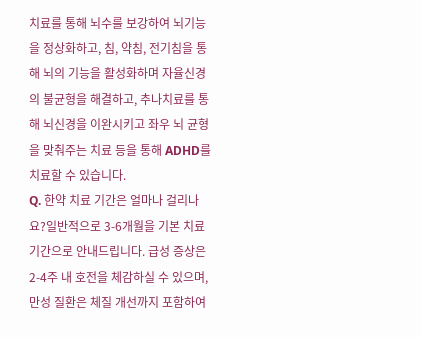치료를 통해 뇌수를 보강하여 뇌기능을 정상화하고, 침, 약침, 전기침을 통해 뇌의 기능을 활성화하며 자율신경의 불균형을 해결하고, 추나치료를 통해 뇌신경을 이완시키고 좌우 뇌 균형을 맞춰주는 치료 등을 통해 ADHD를 치료할 수 있습니다.
Q. 한약 치료 기간은 얼마나 걸리나요?일반적으로 3-6개월을 기본 치료 기간으로 안내드립니다. 급성 증상은 2-4주 내 호전을 체감하실 수 있으며, 만성 질환은 체질 개선까지 포함하여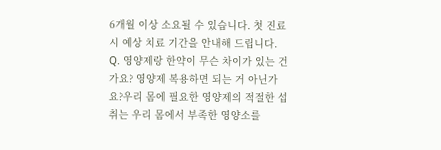6개월 이상 소요될 수 있습니다. 첫 진료 시 예상 치료 기간을 안내해 드립니다.
Q. 영양제랑 한약이 무슨 차이가 있는 건가요? 영양제 복용하면 되는 거 아닌가요?우리 몸에 필요한 영양제의 적절한 섭취는 우리 몸에서 부족한 영양소를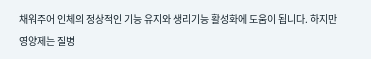채워주어 인체의 정상적인 기능 유지와 생리기능 활성화에 도움이 됩니다. 하지만 영양제는 질병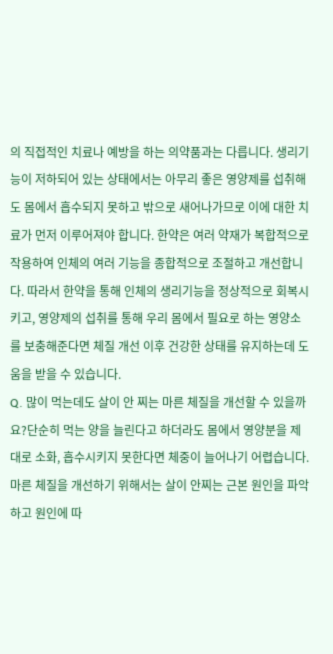의 직접적인 치료나 예방을 하는 의약품과는 다릅니다. 생리기능이 저하되어 있는 상태에서는 아무리 좋은 영양제를 섭취해도 몸에서 흡수되지 못하고 밖으로 새어나가므로 이에 대한 치료가 먼저 이루어져야 합니다. 한약은 여러 약재가 복합적으로 작용하여 인체의 여러 기능을 종합적으로 조절하고 개선합니다. 따라서 한약을 통해 인체의 생리기능을 정상적으로 회복시키고, 영양제의 섭취를 통해 우리 몸에서 필요로 하는 영양소를 보충해준다면 체질 개선 이후 건강한 상태를 유지하는데 도움을 받을 수 있습니다.
Q. 많이 먹는데도 살이 안 찌는 마른 체질을 개선할 수 있을까요?단순히 먹는 양을 늘린다고 하더라도 몸에서 영양분을 제대로 소화, 흡수시키지 못한다면 체중이 늘어나기 어렵습니다. 마른 체질을 개선하기 위해서는 살이 안찌는 근본 원인을 파악하고 원인에 따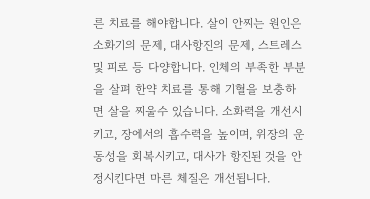른 치료를 해야합니다. 살이 안찌는 원인은 소화기의 문제, 대사항진의 문제, 스트레스 및 피로 등 다양합니다. 인체의 부족한 부분을 살펴 한약 치료를 통해 기혈을 보충하면 살을 찌울수 있습니다. 소화력을 개선시키고, 장에서의 흡수력을 높이며, 위장의 운동성을 회복시키고, 대사가 항진된 것을 안정시킨다면 마른 체질은 개선됩니다.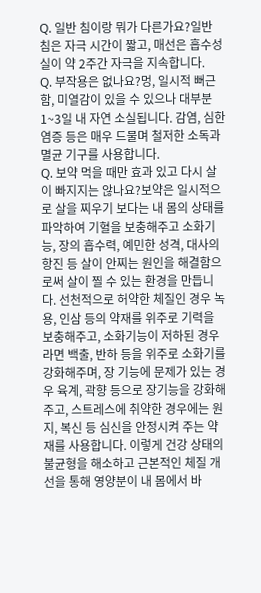Q. 일반 침이랑 뭐가 다른가요?일반 침은 자극 시간이 짧고, 매선은 흡수성 실이 약 2주간 자극을 지속합니다.
Q. 부작용은 없나요?멍, 일시적 뻐근함, 미열감이 있을 수 있으나 대부분 1~3일 내 자연 소실됩니다. 감염, 심한 염증 등은 매우 드물며 철저한 소독과 멸균 기구를 사용합니다.
Q. 보약 먹을 때만 효과 있고 다시 살이 빠지지는 않나요?보약은 일시적으로 살을 찌우기 보다는 내 몸의 상태를 파악하여 기혈을 보충해주고 소화기능, 장의 흡수력, 예민한 성격, 대사의 항진 등 살이 안찌는 원인을 해결함으로써 살이 찔 수 있는 환경을 만듭니다. 선천적으로 허약한 체질인 경우 녹용, 인삼 등의 약재를 위주로 기력을 보충해주고, 소화기능이 저하된 경우라면 백출, 반하 등을 위주로 소화기를 강화해주며, 장 기능에 문제가 있는 경우 육계, 곽향 등으로 장기능을 강화해주고, 스트레스에 취약한 경우에는 원지, 복신 등 심신을 안정시켜 주는 약재를 사용합니다. 이렇게 건강 상태의 불균형을 해소하고 근본적인 체질 개선을 통해 영양분이 내 몸에서 바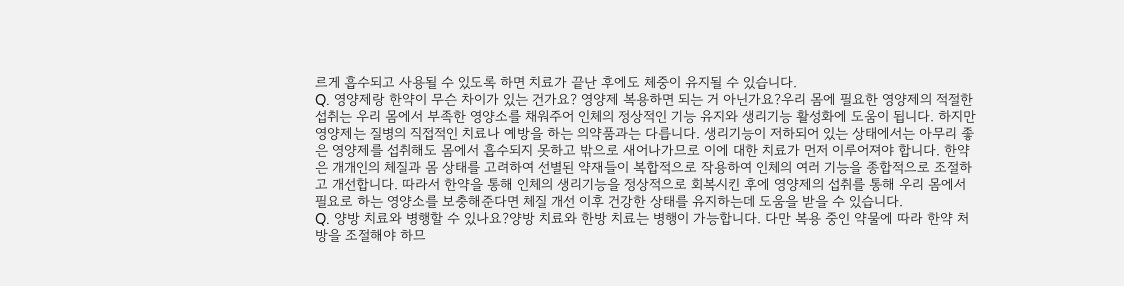르게 흡수되고 사용될 수 있도록 하면 치료가 끝난 후에도 체중이 유지될 수 있습니다.
Q. 영양제랑 한약이 무슨 차이가 있는 건가요? 영양제 복용하면 되는 거 아닌가요?우리 몸에 필요한 영양제의 적절한 섭취는 우리 몸에서 부족한 영양소를 채워주어 인체의 정상적인 기능 유지와 생리기능 활성화에 도움이 됩니다. 하지만 영양제는 질병의 직접적인 치료나 예방을 하는 의약품과는 다릅니다. 생리기능이 저하되어 있는 상태에서는 아무리 좋은 영양제를 섭취해도 몸에서 흡수되지 못하고 밖으로 새어나가므로 이에 대한 치료가 먼저 이루어져야 합니다. 한약은 개개인의 체질과 몸 상태를 고려하여 선별된 약재들이 복합적으로 작용하여 인체의 여러 기능을 종합적으로 조절하고 개선합니다. 따라서 한약을 통해 인체의 생리기능을 정상적으로 회복시킨 후에 영양제의 섭취를 통해 우리 몸에서 필요로 하는 영양소를 보충해준다면 체질 개선 이후 건강한 상태를 유지하는데 도움을 받을 수 있습니다.
Q. 양방 치료와 병행할 수 있나요?양방 치료와 한방 치료는 병행이 가능합니다. 다만 복용 중인 약물에 따라 한약 처방을 조절해야 하므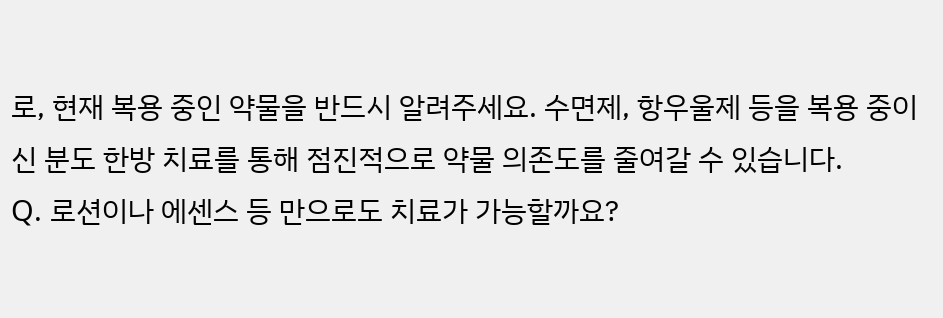로, 현재 복용 중인 약물을 반드시 알려주세요. 수면제, 항우울제 등을 복용 중이신 분도 한방 치료를 통해 점진적으로 약물 의존도를 줄여갈 수 있습니다.
Q. 로션이나 에센스 등 만으로도 치료가 가능할까요?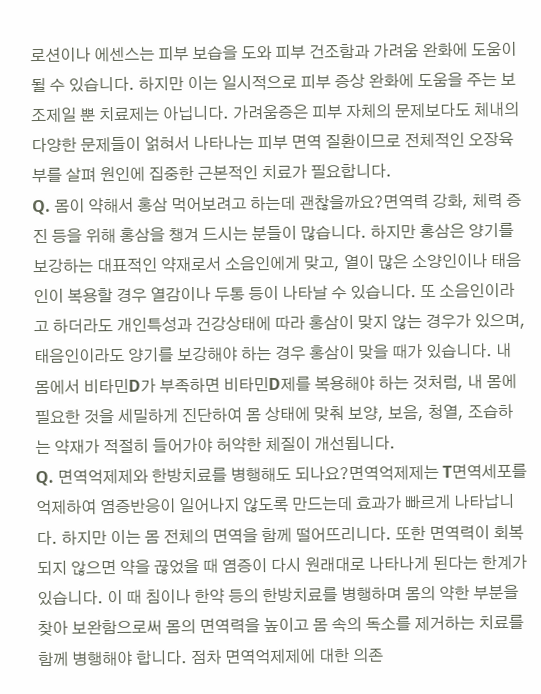로션이나 에센스는 피부 보습을 도와 피부 건조함과 가려움 완화에 도움이 될 수 있습니다. 하지만 이는 일시적으로 피부 증상 완화에 도움을 주는 보조제일 뿐 치료제는 아닙니다. 가려움증은 피부 자체의 문제보다도 체내의 다양한 문제들이 얽혀서 나타나는 피부 면역 질환이므로 전체적인 오장육부를 살펴 원인에 집중한 근본적인 치료가 필요합니다.
Q. 몸이 약해서 홍삼 먹어보려고 하는데 괜찮을까요?면역력 강화, 체력 증진 등을 위해 홍삼을 챙겨 드시는 분들이 많습니다. 하지만 홍삼은 양기를 보강하는 대표적인 약재로서 소음인에게 맞고, 열이 많은 소양인이나 태음인이 복용할 경우 열감이나 두통 등이 나타날 수 있습니다. 또 소음인이라고 하더라도 개인특성과 건강상태에 따라 홍삼이 맞지 않는 경우가 있으며, 태음인이라도 양기를 보강해야 하는 경우 홍삼이 맞을 때가 있습니다. 내 몸에서 비타민D가 부족하면 비타민D제를 복용해야 하는 것처럼, 내 몸에 필요한 것을 세밀하게 진단하여 몸 상태에 맞춰 보양, 보음, 청열, 조습하는 약재가 적절히 들어가야 허약한 체질이 개선됩니다.
Q. 면역억제제와 한방치료를 병행해도 되나요?면역억제제는 T면역세포를 억제하여 염증반응이 일어나지 않도록 만드는데 효과가 빠르게 나타납니다. 하지만 이는 몸 전체의 면역을 함께 떨어뜨리니다. 또한 면역력이 회복되지 않으면 약을 끊었을 때 염증이 다시 원래대로 나타나게 된다는 한계가 있습니다. 이 때 침이나 한약 등의 한방치료를 병행하며 몸의 약한 부분을 찾아 보완함으로써 몸의 면역력을 높이고 몸 속의 독소를 제거하는 치료를 함께 병행해야 합니다. 점차 면역억제제에 대한 의존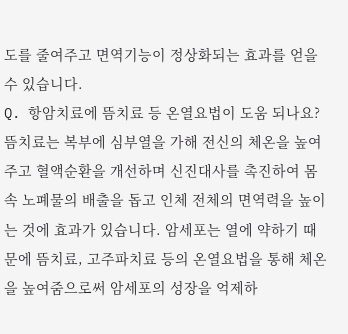도를 줄여주고 면역기능이 정상화되는 효과를 얻을 수 있습니다.
Q. 항암치료에 뜸치료 등 온열요법이 도움 되나요?뜸치료는 복부에 심부열을 가해 전신의 체온을 높여주고 혈액순환을 개선하며 신진대사를 촉진하여 몸 속 노폐물의 배출을 돕고 인체 전체의 면역력을 높이는 것에 효과가 있습니다. 암세포는 열에 약하기 때문에 뜸치료, 고주파치료 등의 온열요법을 통해 체온을 높여줌으로써 암세포의 성장을 억제하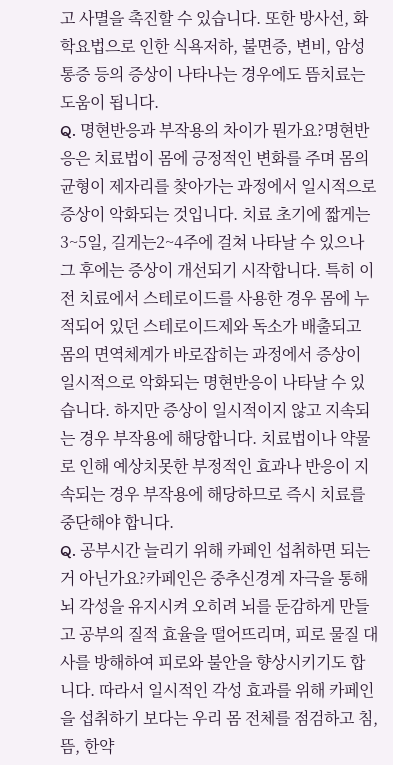고 사멸을 촉진할 수 있습니다. 또한 방사선, 화학요법으로 인한 식욕저하, 불면증, 변비, 암성통증 등의 증상이 나타나는 경우에도 뜸치료는 도움이 됩니다.
Q. 명현반응과 부작용의 차이가 뭔가요?명현반응은 치료법이 몸에 긍정적인 변화를 주며 몸의 균형이 제자리를 찾아가는 과정에서 일시적으로 증상이 악화되는 것입니다. 치료 초기에 짧게는3~5일, 길게는2~4주에 걸쳐 나타날 수 있으나 그 후에는 증상이 개선되기 시작합니다. 특히 이전 치료에서 스테로이드를 사용한 경우 몸에 누적되어 있던 스테로이드제와 독소가 배출되고 몸의 면역체계가 바로잡히는 과정에서 증상이 일시적으로 악화되는 명현반응이 나타날 수 있습니다. 하지만 증상이 일시적이지 않고 지속되는 경우 부작용에 해당합니다. 치료법이나 약물로 인해 예상치못한 부정적인 효과나 반응이 지속되는 경우 부작용에 해당하므로 즉시 치료를 중단해야 합니다.
Q. 공부시간 늘리기 위해 카페인 섭취하면 되는거 아닌가요?카페인은 중추신경계 자극을 통해 뇌 각성을 유지시켜 오히려 뇌를 둔감하게 만들고 공부의 질적 효율을 떨어뜨리며, 피로 물질 대사를 방해하여 피로와 불안을 향상시키기도 합니다. 따라서 일시적인 각성 효과를 위해 카페인을 섭취하기 보다는 우리 몸 전체를 점검하고 침, 뜸, 한약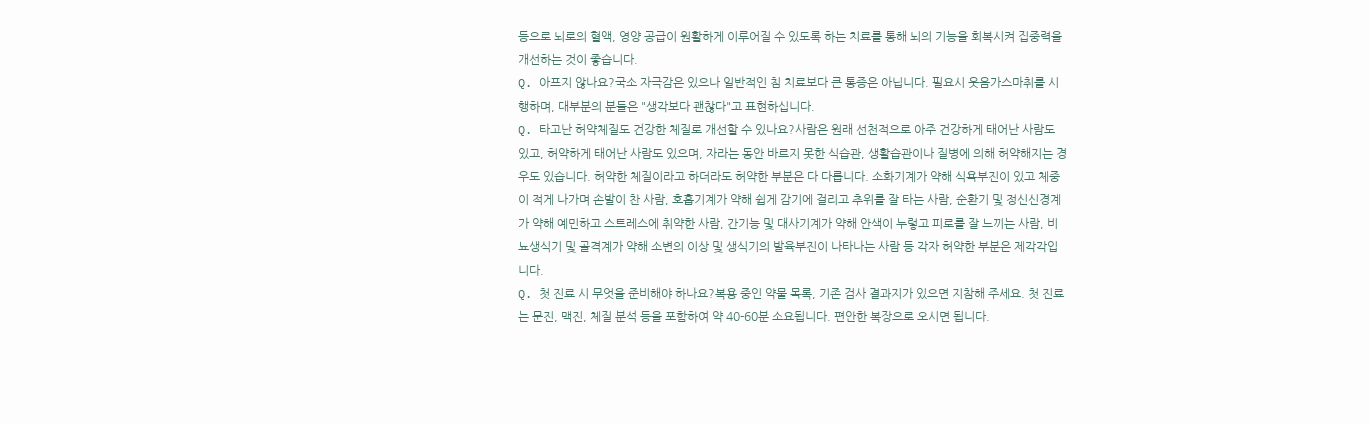등으로 뇌로의 혈액, 영양 공급이 원활하게 이루어질 수 있도록 하는 치료를 통해 뇌의 기능을 회복시켜 집중력을 개선하는 것이 좋습니다.
Q. 아프지 않나요?국소 자극감은 있으나 일반적인 침 치료보다 큰 통증은 아닙니다. 필요시 웃음가스마취를 시행하며, 대부분의 분들은 "생각보다 괜찮다"고 표현하십니다.
Q. 타고난 허약체질도 건강한 체질로 개선할 수 있나요?사람은 원래 선천적으로 아주 건강하게 태어난 사람도 있고, 허약하게 태어난 사람도 있으며, 자라는 동안 바르지 못한 식습관, 생활습관이나 질병에 의해 허약해지는 경우도 있습니다. 허약한 체질이라고 하더라도 허약한 부분은 다 다릅니다. 소화기계가 약해 식욕부진이 있고 체중이 적게 나가며 손발이 찬 사람, 호흡기계가 약해 쉽게 감기에 걸리고 추위를 잘 타는 사람, 순환기 및 정신신경계가 약해 예민하고 스트레스에 취약한 사람, 간기능 및 대사기계가 약해 안색이 누렇고 피로를 잘 느끼는 사람, 비뇨생식기 및 골격계가 약해 소변의 이상 및 생식기의 발육부진이 나타나는 사람 등 각자 허약한 부분은 제각각입니다.
Q. 첫 진료 시 무엇을 준비해야 하나요?복용 중인 약물 목록, 기존 검사 결과지가 있으면 지참해 주세요. 첫 진료는 문진, 맥진, 체질 분석 등을 포함하여 약 40-60분 소요됩니다. 편안한 복장으로 오시면 됩니다.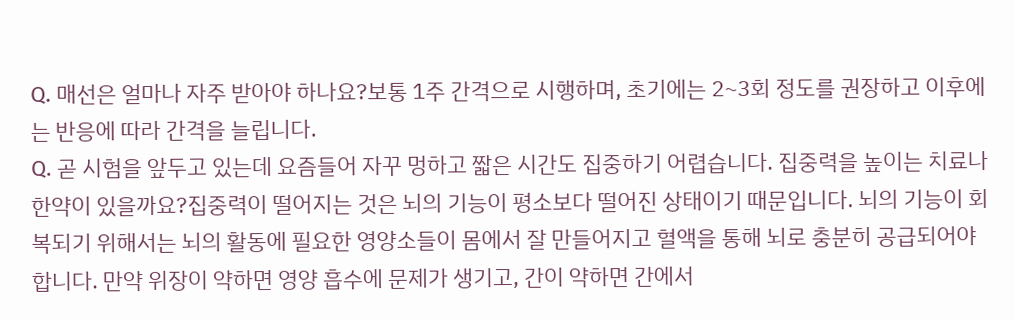Q. 매선은 얼마나 자주 받아야 하나요?보통 1주 간격으로 시행하며, 초기에는 2~3회 정도를 권장하고 이후에는 반응에 따라 간격을 늘립니다.
Q. 곧 시험을 앞두고 있는데 요즘들어 자꾸 멍하고 짧은 시간도 집중하기 어렵습니다. 집중력을 높이는 치료나 한약이 있을까요?집중력이 떨어지는 것은 뇌의 기능이 평소보다 떨어진 상태이기 때문입니다. 뇌의 기능이 회복되기 위해서는 뇌의 활동에 필요한 영양소들이 몸에서 잘 만들어지고 혈액을 통해 뇌로 충분히 공급되어야 합니다. 만약 위장이 약하면 영양 흡수에 문제가 생기고, 간이 약하면 간에서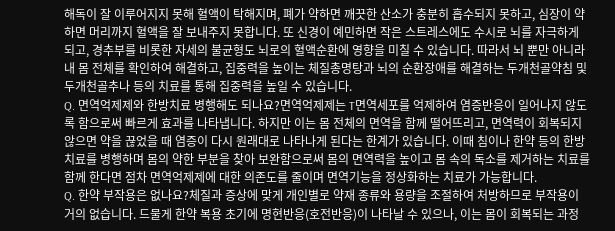해독이 잘 이루어지지 못해 혈액이 탁해지며, 폐가 약하면 깨끗한 산소가 충분히 흡수되지 못하고, 심장이 약하면 머리까지 혈액을 잘 보내주지 못합니다. 또 신경이 예민하면 작은 스트레스에도 수시로 뇌를 자극하게 되고, 경추부를 비롯한 자세의 불균형도 뇌로의 혈액순환에 영향을 미칠 수 있습니다. 따라서 뇌 뿐만 아니라 내 몸 전체를 확인하여 해결하고, 집중력을 높이는 체질총명탕과 뇌의 순환장애를 해결하는 두개천골약침 및 두개천골추나 등의 치료를 통해 집중력을 높일 수 있습니다.
Q. 면역억제제와 한방치료 병행해도 되나요?면역억제제는 T면역세포를 억제하여 염증반응이 일어나지 않도록 함으로써 빠르게 효과를 나타냅니다. 하지만 이는 몸 전체의 면역을 함께 떨어뜨리고, 면역력이 회복되지 않으면 약을 끊었을 때 염증이 다시 원래대로 나타나게 된다는 한계가 있습니다. 이때 침이나 한약 등의 한방치료를 병행하며 몸의 약한 부분을 찾아 보완함으로써 몸의 면역력을 높이고 몸 속의 독소를 제거하는 치료를 함께 한다면 점차 면역억제제에 대한 의존도를 줄이며 면역기능을 정상화하는 치료가 가능합니다.
Q. 한약 부작용은 없나요?체질과 증상에 맞게 개인별로 약재 종류와 용량을 조절하여 처방하므로 부작용이 거의 없습니다. 드물게 한약 복용 초기에 명현반응(호전반응)이 나타날 수 있으나, 이는 몸이 회복되는 과정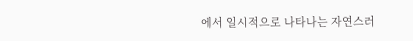에서 일시적으로 나타나는 자연스러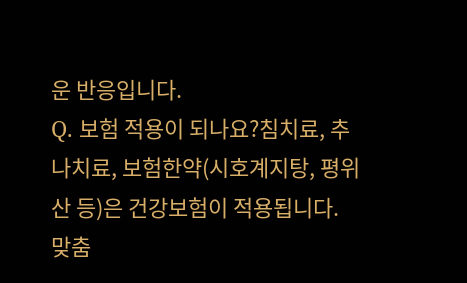운 반응입니다.
Q. 보험 적용이 되나요?침치료, 추나치료, 보험한약(시호계지탕, 평위산 등)은 건강보험이 적용됩니다. 맞춤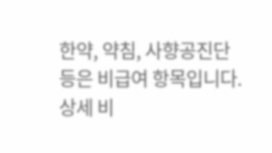한약, 약침, 사향공진단 등은 비급여 항목입니다. 상세 비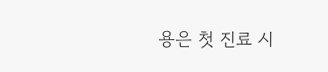용은 첫 진료 시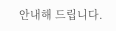안내해 드립니다.